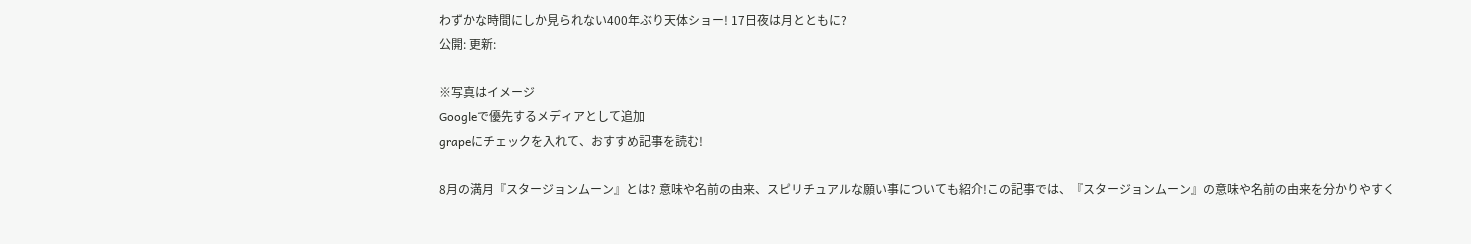わずかな時間にしか見られない400年ぶり天体ショー! 17日夜は月とともに?
公開: 更新:

※写真はイメージ
Googleで優先するメディアとして追加
grapeにチェックを入れて、おすすめ記事を読む!

8月の満月『スタージョンムーン』とは? 意味や名前の由来、スピリチュアルな願い事についても紹介!この記事では、『スタージョンムーン』の意味や名前の由来を分かりやすく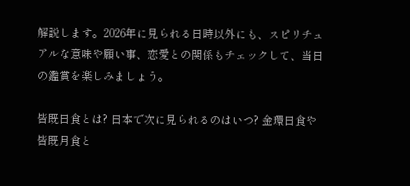解説します。2026年に見られる日時以外にも、スピリチュアルな意味や願い事、恋愛との関係もチェックして、当日の鑑賞を楽しみましょう。

皆既日食とは? 日本で次に見られるのはいつ? 金環日食や皆既月食と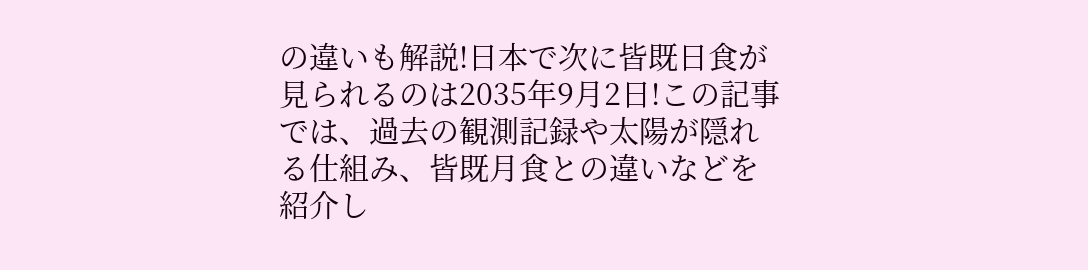の違いも解説!日本で次に皆既日食が見られるのは2035年9月2日!この記事では、過去の観測記録や太陽が隠れる仕組み、皆既月食との違いなどを紹介し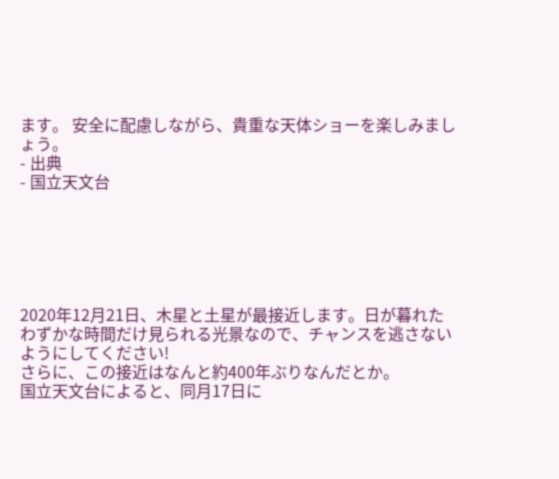ます。 安全に配慮しながら、貴重な天体ショーを楽しみましょう。
- 出典
- 国立天文台






2020年12月21日、木星と土星が最接近します。日が暮れたわずかな時間だけ見られる光景なので、チャンスを逃さないようにしてください!
さらに、この接近はなんと約400年ぶりなんだとか。
国立天文台によると、同月17日に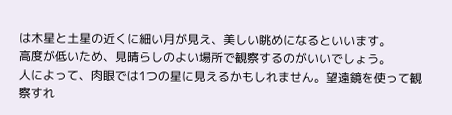は木星と土星の近くに細い月が見え、美しい眺めになるといいます。
高度が低いため、見晴らしのよい場所で観察するのがいいでしょう。
人によって、肉眼では1つの星に見えるかもしれません。望遠鏡を使って観察すれ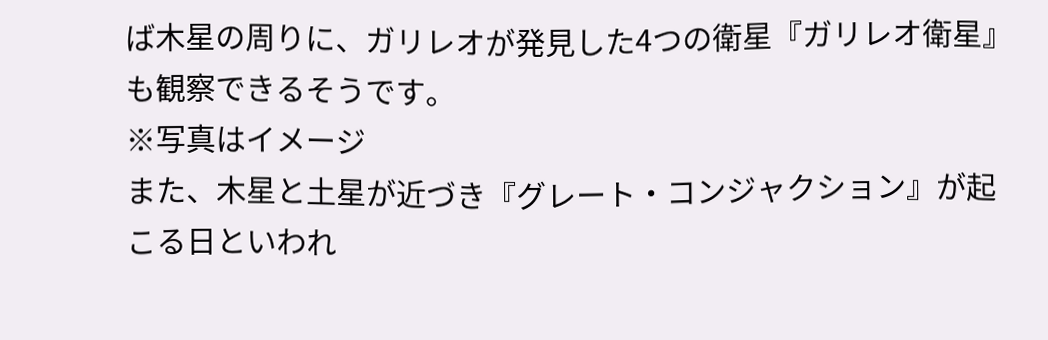ば木星の周りに、ガリレオが発見した4つの衛星『ガリレオ衛星』も観察できるそうです。
※写真はイメージ
また、木星と土星が近づき『グレート・コンジャクション』が起こる日といわれ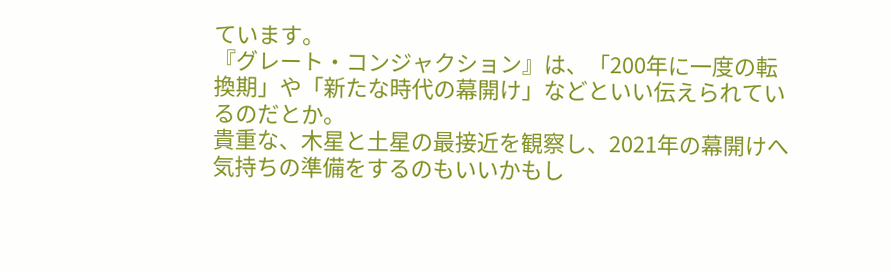ています。
『グレート・コンジャクション』は、「200年に一度の転換期」や「新たな時代の幕開け」などといい伝えられているのだとか。
貴重な、木星と土星の最接近を観察し、2021年の幕開けへ気持ちの準備をするのもいいかもし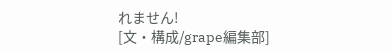れません!
[文・構成/grape編集部]